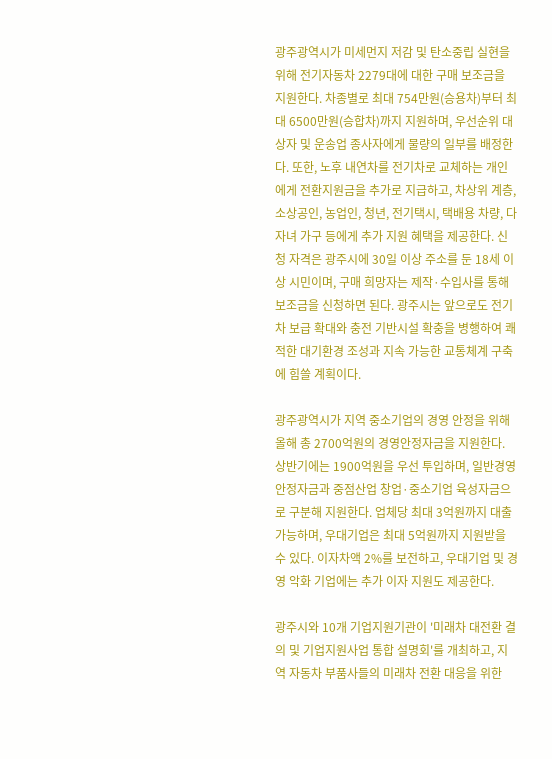광주광역시가 미세먼지 저감 및 탄소중립 실현을 위해 전기자동차 2279대에 대한 구매 보조금을 지원한다. 차종별로 최대 754만원(승용차)부터 최대 6500만원(승합차)까지 지원하며, 우선순위 대상자 및 운송업 종사자에게 물량의 일부를 배정한다. 또한, 노후 내연차를 전기차로 교체하는 개인에게 전환지원금을 추가로 지급하고, 차상위 계층, 소상공인, 농업인, 청년, 전기택시, 택배용 차량, 다자녀 가구 등에게 추가 지원 혜택을 제공한다. 신청 자격은 광주시에 30일 이상 주소를 둔 18세 이상 시민이며, 구매 희망자는 제작·수입사를 통해 보조금을 신청하면 된다. 광주시는 앞으로도 전기차 보급 확대와 충전 기반시설 확충을 병행하여 쾌적한 대기환경 조성과 지속 가능한 교통체계 구축에 힘쓸 계획이다.

광주광역시가 지역 중소기업의 경영 안정을 위해 올해 총 2700억원의 경영안정자금을 지원한다. 상반기에는 1900억원을 우선 투입하며, 일반경영안정자금과 중점산업 창업·중소기업 육성자금으로 구분해 지원한다. 업체당 최대 3억원까지 대출 가능하며, 우대기업은 최대 5억원까지 지원받을 수 있다. 이자차액 2%를 보전하고, 우대기업 및 경영 악화 기업에는 추가 이자 지원도 제공한다.

광주시와 10개 기업지원기관이 '미래차 대전환 결의 및 기업지원사업 통합 설명회'를 개최하고, 지역 자동차 부품사들의 미래차 전환 대응을 위한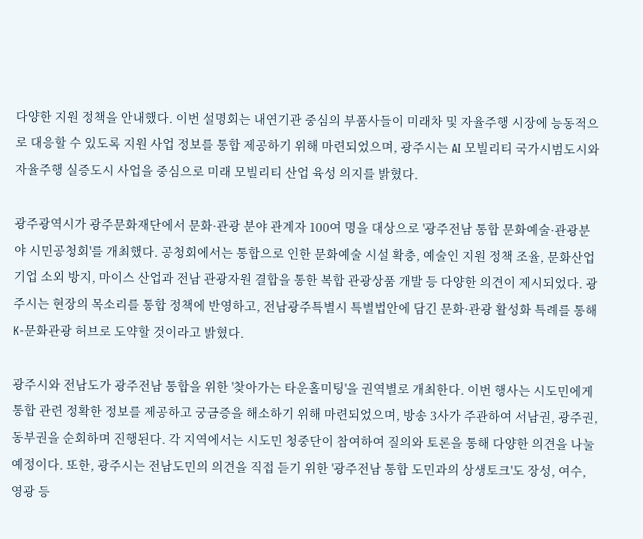다양한 지원 정책을 안내했다. 이번 설명회는 내연기관 중심의 부품사들이 미래차 및 자율주행 시장에 능동적으로 대응할 수 있도록 지원 사업 정보를 통합 제공하기 위해 마련되었으며, 광주시는 AI 모빌리티 국가시범도시와 자율주행 실증도시 사업을 중심으로 미래 모빌리티 산업 육성 의지를 밝혔다.

광주광역시가 광주문화재단에서 문화·관광 분야 관계자 100여 명을 대상으로 '광주전남 통합 문화예술·관광분야 시민공청회'를 개최했다. 공청회에서는 통합으로 인한 문화예술 시설 확충, 예술인 지원 정책 조율, 문화산업 기업 소외 방지, 마이스 산업과 전남 관광자원 결합을 통한 복합 관광상품 개발 등 다양한 의견이 제시되었다. 광주시는 현장의 목소리를 통합 정책에 반영하고, 전남광주특별시 특별법안에 담긴 문화·관광 활성화 특례를 통해 K-문화관광 허브로 도약할 것이라고 밝혔다.

광주시와 전남도가 광주전남 통합을 위한 '찾아가는 타운홀미팅'을 권역별로 개최한다. 이번 행사는 시도민에게 통합 관련 정확한 정보를 제공하고 궁금증을 해소하기 위해 마련되었으며, 방송 3사가 주관하여 서남권, 광주권, 동부권을 순회하며 진행된다. 각 지역에서는 시도민 청중단이 참여하여 질의와 토론을 통해 다양한 의견을 나눌 예정이다. 또한, 광주시는 전남도민의 의견을 직접 듣기 위한 '광주전남 통합 도민과의 상생토크'도 장성, 여수, 영광 등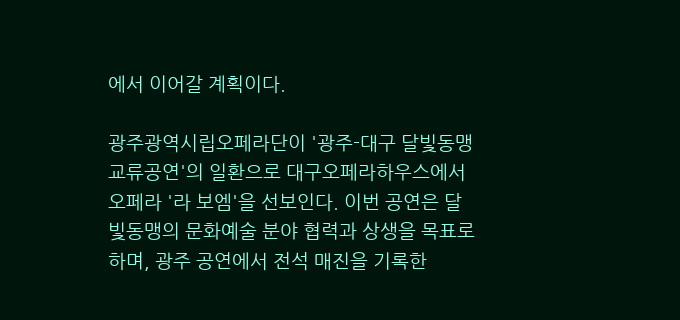에서 이어갈 계획이다.

광주광역시립오페라단이 '광주-대구 달빛동맹 교류공연'의 일환으로 대구오페라하우스에서 오페라 '라 보엠'을 선보인다. 이번 공연은 달빛동맹의 문화예술 분야 협력과 상생을 목표로 하며, 광주 공연에서 전석 매진을 기록한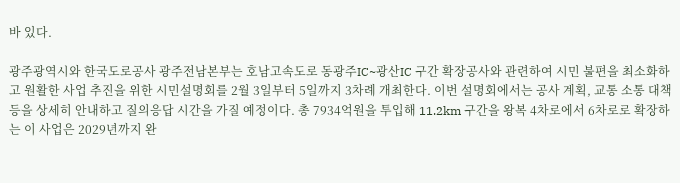바 있다.

광주광역시와 한국도로공사 광주전남본부는 호남고속도로 동광주IC~광산IC 구간 확장공사와 관련하여 시민 불편을 최소화하고 원활한 사업 추진을 위한 시민설명회를 2월 3일부터 5일까지 3차례 개최한다. 이번 설명회에서는 공사 계획, 교통 소통 대책 등을 상세히 안내하고 질의응답 시간을 가질 예정이다. 총 7934억원을 투입해 11.2km 구간을 왕복 4차로에서 6차로로 확장하는 이 사업은 2029년까지 완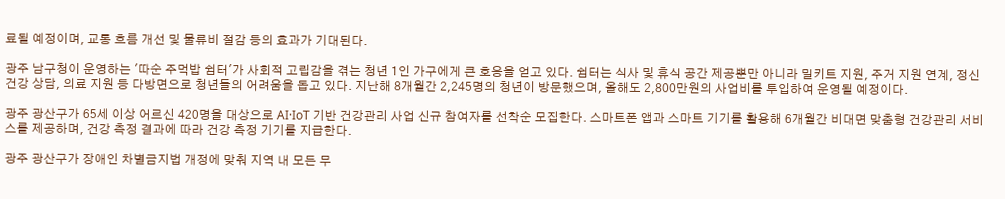료될 예정이며, 교통 흐름 개선 및 물류비 절감 등의 효과가 기대된다.

광주 남구청이 운영하는 '따순 주먹밥 쉼터'가 사회적 고립감을 겪는 청년 1인 가구에게 큰 호응을 얻고 있다. 쉼터는 식사 및 휴식 공간 제공뿐만 아니라 밀키트 지원, 주거 지원 연계, 정신건강 상담, 의료 지원 등 다방면으로 청년들의 어려움을 돕고 있다. 지난해 8개월간 2,245명의 청년이 방문했으며, 올해도 2,800만원의 사업비를 투입하여 운영될 예정이다.

광주 광산구가 65세 이상 어르신 420명을 대상으로 AI·IoT 기반 건강관리 사업 신규 참여자를 선착순 모집한다. 스마트폰 앱과 스마트 기기를 활용해 6개월간 비대면 맞춤형 건강관리 서비스를 제공하며, 건강 측정 결과에 따라 건강 측정 기기를 지급한다.

광주 광산구가 장애인 차별금지법 개정에 맞춰 지역 내 모든 무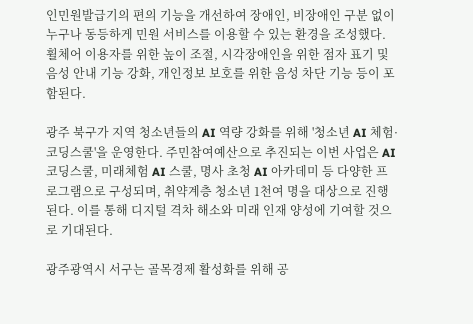인민원발급기의 편의 기능을 개선하여 장애인, 비장애인 구분 없이 누구나 동등하게 민원 서비스를 이용할 수 있는 환경을 조성했다. 휠체어 이용자를 위한 높이 조절, 시각장애인을 위한 점자 표기 및 음성 안내 기능 강화, 개인정보 보호를 위한 음성 차단 기능 등이 포함된다.

광주 북구가 지역 청소년들의 AI 역량 강화를 위해 '청소년 AI 체험·코딩스쿨'을 운영한다. 주민참여예산으로 추진되는 이번 사업은 AI 코딩스쿨, 미래체험 AI 스쿨, 명사 초청 AI 아카데미 등 다양한 프로그램으로 구성되며, 취약계층 청소년 1천여 명을 대상으로 진행된다. 이를 통해 디지털 격차 해소와 미래 인재 양성에 기여할 것으로 기대된다.

광주광역시 서구는 골목경제 활성화를 위해 공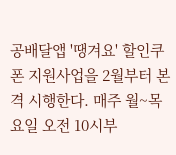공배달앱 '땡겨요' 할인쿠폰 지원사업을 2월부터 본격 시행한다. 매주 월~목요일 오전 10시부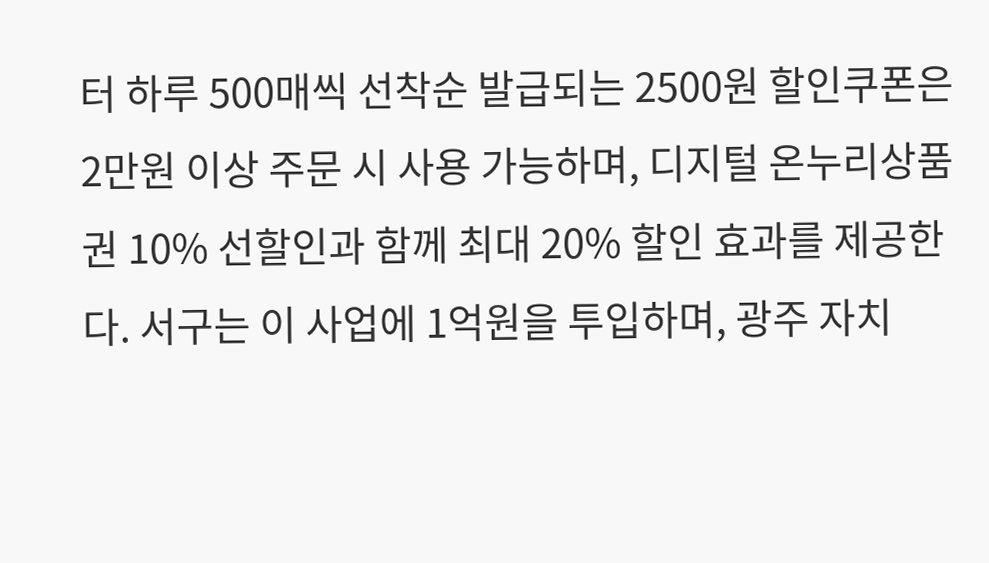터 하루 500매씩 선착순 발급되는 2500원 할인쿠폰은 2만원 이상 주문 시 사용 가능하며, 디지털 온누리상품권 10% 선할인과 함께 최대 20% 할인 효과를 제공한다. 서구는 이 사업에 1억원을 투입하며, 광주 자치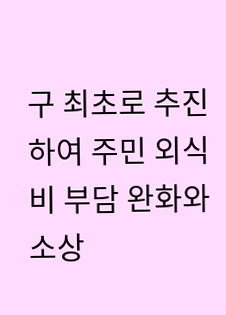구 최초로 추진하여 주민 외식비 부담 완화와 소상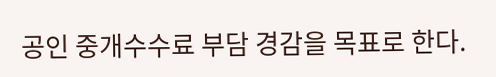공인 중개수수료 부담 경감을 목표로 한다.